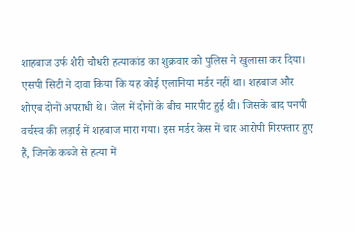शाहबाज उर्फ शैरी चौधरी हत्याकांड का शुक्रवार को पुलिस ने खुलासा कर दिया। एसपी सिटी ने दावा किया कि यह कोई एलानिया मर्डर नहीं था। शहबाज और शोएब दोनों अपराधी थे। जेल में दोनों के बीच मारपीट हुई थी। जिसके बाद पनपी वर्चस्व की लड़ाई में शहबाज मारा गया। इस मर्डर केस में चार आरोपी गिरफ्तार हुए हैं, जिनके कब्जे से हत्या में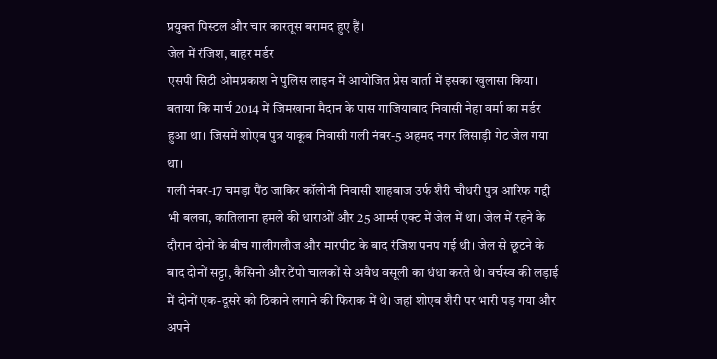प्रयुक्त पिस्टल और चार कारतूस बरामद हुए हैं।
जेल में रंजिश, बाहर मर्डर
एसपी सिटी ओमप्रकाश ने पुलिस लाइन में आयोजित प्रेस वार्ता में इसका खुलासा किया। बताया कि मार्च 2014 में जिमखाना मैदान के पास गाजियाबाद निवासी नेहा वर्मा का मर्डर हुआ था। जिसमें शोएब पुत्र याकूब निवासी गली नंबर-5 अहमद नगर लिसाड़ी गेट जेल गया था।
गली नंबर-17 चमड़ा पैंठ जाकिर कॉलोनी निवासी शाहबाज उर्फ शैरी चौधरी पुत्र आरिफ गद्दी भी बलवा, कातिलाना हमले की धाराओं और 25 आर्म्स एक्ट में जेल में था। जेल में रहने के दौरान दोनों के बीच गालीगलौज और मारपीट के बाद रंजिश पनप गई थी। जेल से छूटने के बाद दोनों सट्टा, कैसिनो और टेंपो चालकों से अवैध वसूली का धंधा करते थे। वर्चस्व की लड़ाई में दोनों एक-दूसरे को ठिकाने लगाने की फिराक में थे। जहां शोएब शैरी पर भारी पड़ गया और अपने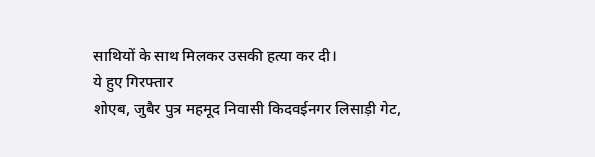साथियों के साथ मिलकर उसकी हत्या कर दी।
ये हुए गिरफ्तार
शोएब, जुबैर पुत्र महमूद निवासी किदवईनगर लिसाड़ी गेट,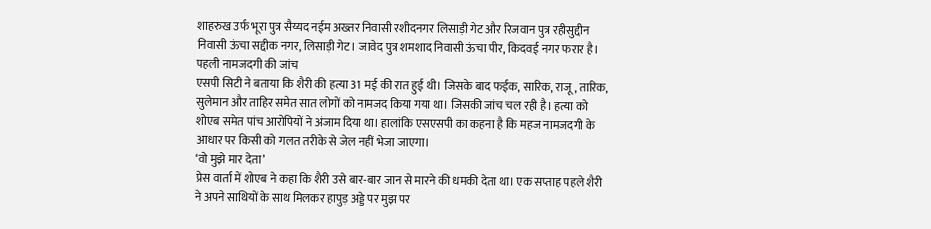शाहरुख उर्फ भूरा पुत्र सैय्यद नईम अख्तर निवासी रशीदनगर लिसाड़ी गेट और रिजवान पुत्र रहीसुद्दीन निवासी ऊंचा सद्दीक नगर, लिसाड़ी गेट। जावेद पुत्र शमशाद निवासी ऊंचा पीर, किदवई नगर फरार है।
पहली नामजदगी की जांच
एसपी सिटी ने बताया कि शैरी की हत्या 31 मई की रात हुई थी। जिसके बाद फईक, सारिक, राजू, तारिक, सुलेमान और ताहिर समेत सात लोगों को नामजद किया गया था। जिसकी जांच चल रही है। हत्या को शोएब समेत पांच आरोपियों ने अंजाम दिया था। हालांकि एसएसपी का कहना है कि महज नामजदगी के आधार पर किसी को गलत तरीके से जेल नहीं भेजा जाएगा।
‘वो मुझे मार देता’
प्रेस वार्ता में शोएब ने कहा कि शैरी उसे बार-बार जान से मारने की धमकी देता था। एक सप्ताह पहले शैरी ने अपने साथियों के साथ मिलकर हापुड़ अड्डे पर मुझ पर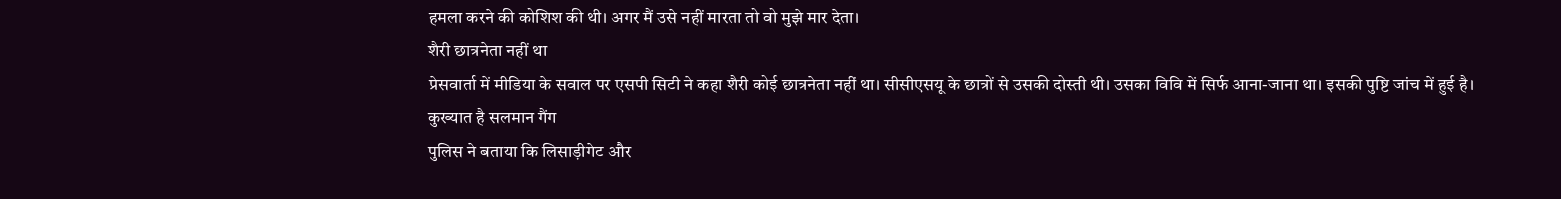हमला करने की कोशिश की थी। अगर मैं उसे नहीं मारता तो वो मुझे मार देता।
शैरी छात्रनेता नहीं था
प्रेसवार्ता में मीडिया के सवाल पर एसपी सिटी ने कहा शैरी कोई छात्रनेता नहीं था। सीसीएसयू के छात्रों से उसकी दोस्ती थी। उसका विवि में सिर्फ आना-जाना था। इसकी पुष्टि जांच में हुई है।
कुख्यात है सलमान गैंग
पुलिस ने बताया कि लिसाड़ीगेट और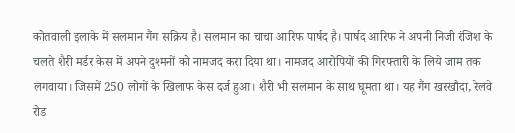कोतवाली इलाके में सलमान गैंग सक्रिय है। सलमान का चाचा आरिफ पार्षद है। पार्षद आरिफ ने अपनी निजी रंजिश के चलते शैरी मर्डर केस में अपने दुश्मनों को नामजद करा दिया था। नामजद आरोपियों की गिरफ्तारी के लिये जाम तक लगवाया। जिसमें 250 लोगों के खिलाफ केस दर्ज हुआ। शैरी भी सलमान के साथ घूमता था। यह गैंग खरखौदा, रेलवे रोड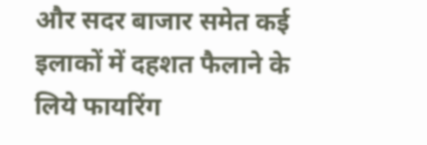और सदर बाजार समेत कई इलाकों में दहशत फैलाने के लिये फायरिंग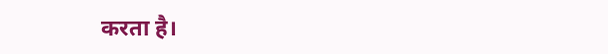करता है।